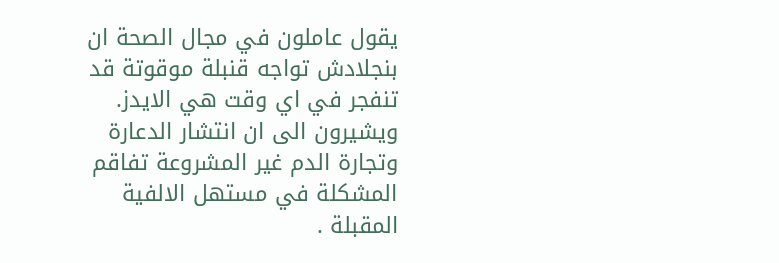يقول عاملون في مجال الصحة ان بنجلادش تواجه قنبلة موقوتة قد تنفجر في اي وقت هي الايدز. ويشيرون الى ان انتشار الدعارة وتجارة الدم غير المشروعة تفاقم المشكلة في مستهل الالفية المقبلة .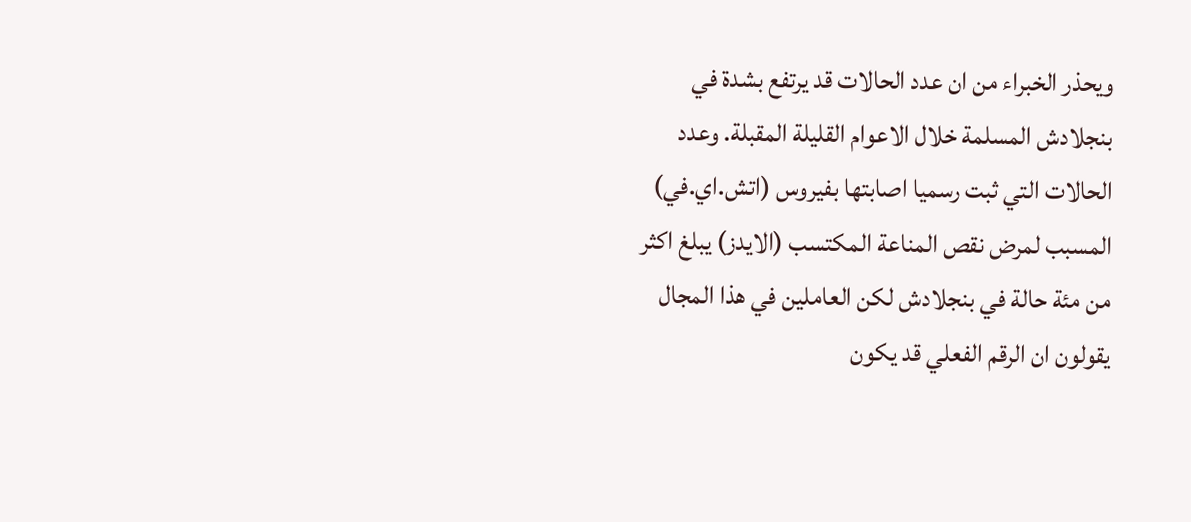ويحذر الخبراء من ان عدد الحالات قد يرتفع بشدة في بنجلادش المسلمة خلال الاعوام القليلة المقبلة. وعدد الحالات التي ثبت رسميا اصابتها بفيروس (اتش.اي.في) المسبب لمرض نقص المناعة المكتسب (الايدز) يبلغ اكثر من مئة حالة في بنجلادش لكن العاملين في هذا المجال يقولون ان الرقم الفعلي قد يكون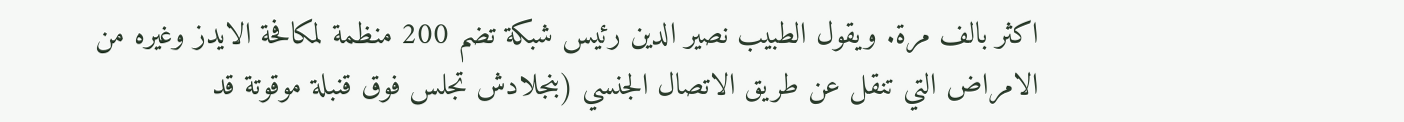اكثر بالف مرة. ويقول الطبيب نصير الدين رئيس شبكة تضم 200 منظمة لمكافحة الايدز وغيره من الامراض التي تنقل عن طريق الاتصال الجنسي (بنجلادش تجلس فوق قنبلة موقوتة قد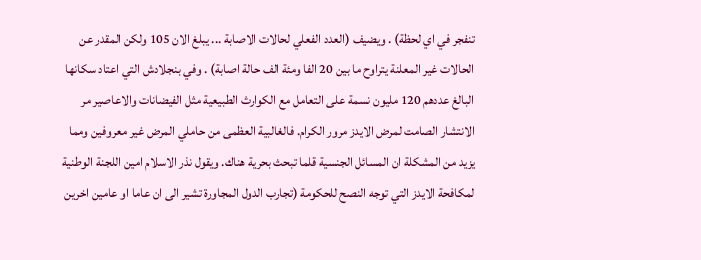تنفجر في اي لحظة) . ويضيف (العدد الفعلي لحالات الاصابة ... يبلغ الان 105 ولكن المقدر عن الحالات غير المعلنة يتراوح ما بين 20 الفا ومئة الف حالة اصابة) . وفي بنجلادش التي اعتاد سكانها البالغ عددهم 120 مليون نسمة على التعامل مع الكوارث الطبيعية مثل الفيضانات والاعاصير مر الانتشار الصامت لمرض الايدز مرور الكرام. فالغالبية العظمى من حاملي المرض غير معروفين ومما يزيد من المشكلة ان المسائل الجنسية قلما تبحث بحرية هناك. ويقول نذر الاسلام امين اللجنة الوطنية لمكافحة الايدز التي توجه النصح للحكومة (تجارب الدول المجاورة تشير الى ان عاما او عامين اخرين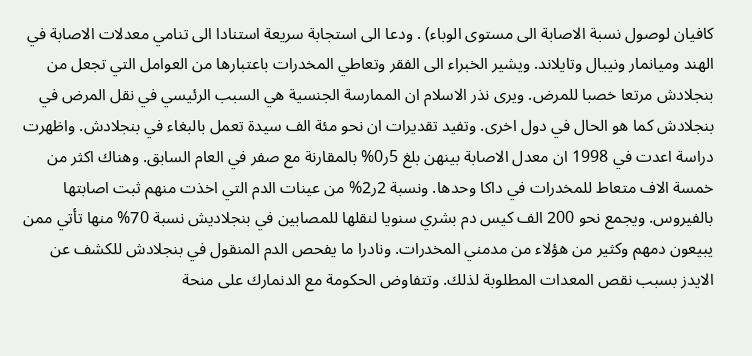كافيان لوصول نسبة الاصابة الى مستوى الوباء) . ودعا الى استجابة سريعة استنادا الى تنامي معدلات الاصابة في الهند وميانمار ونيبال وتايلاند. ويشير الخبراء الى الفقر وتعاطي المخدرات باعتبارها من العوامل التي تجعل من بنجلادش مرتعا خصبا للمرض. ويرى نذر الاسلام ان الممارسة الجنسية هي السبب الرئيسي في نقل المرض في بنجلادش كما هو الحال في دول اخرى. وتفيد تقديرات ان نحو مئة الف سيدة تعمل بالبغاء في بنجلادش. واظهرت دراسة اعدت في 1998 ان معدل الاصابة بينهن بلغ 5ر0% بالمقارنة مع صفر في العام السابق. وهناك اكثر من خمسة الاف متعاط للمخدرات في داكا وحدها. ونسبة 2ر2% من عينات الدم التي اخذت منهم ثبت اصابتها بالفيروس. ويجمع نحو 200 الف كيس دم بشري سنويا لنقلها للمصابين في بنجلاديش نسبة 70% منها تأتي ممن يبيعون دمهم وكثير من هؤلاء من مدمني المخدرات. ونادرا ما يفحص الدم المنقول في بنجلادش للكشف عن الايدز بسبب نقص المعدات المطلوبة لذلك. وتتفاوض الحكومة مع الدنمارك على منحة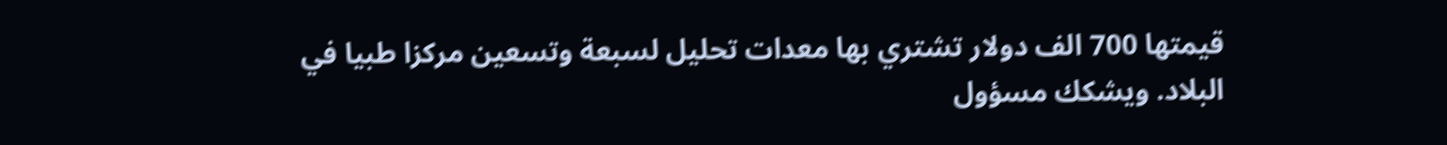قيمتها 700 الف دولار تشتري بها معدات تحليل لسبعة وتسعين مركزا طبيا في البلاد. ويشكك مسؤول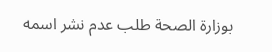بوزارة الصحة طلب عدم نشر اسمه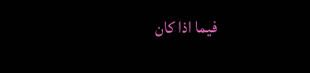فيما اذا كان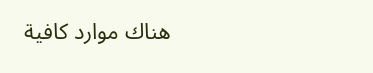هناك موارد كافية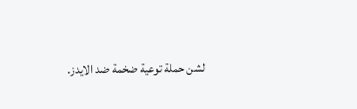لشن حملة توعية ضخمة ضد الايدز.